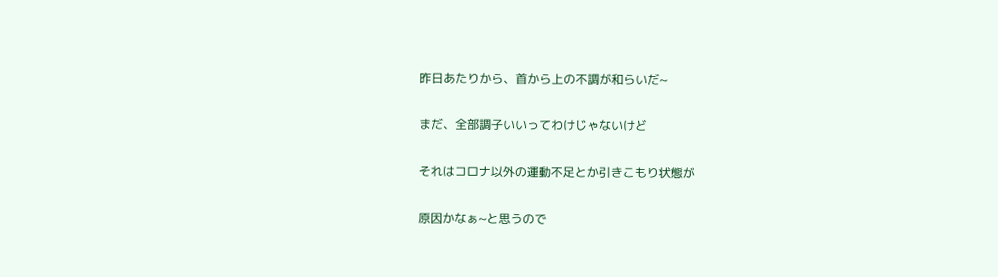昨日あたりから、首から上の不調が和らいだ~

まだ、全部調子いいってわけじゃないけど

それはコロナ以外の運動不足とか引きこもり状態が

原因かなぁ~と思うので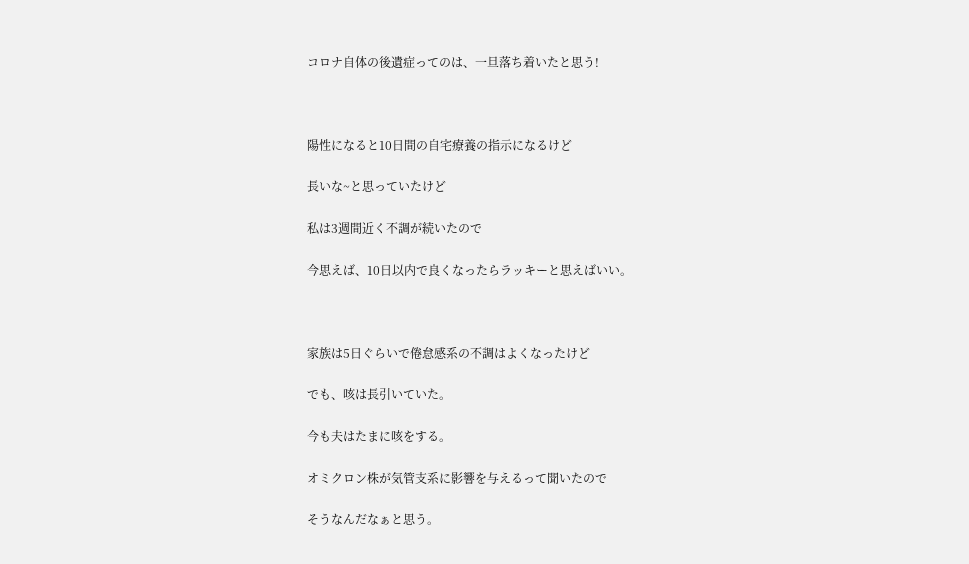コロナ自体の後遺症ってのは、一旦落ち着いたと思う!



陽性になると10日間の自宅療養の指示になるけど

長いな~と思っていたけど

私は3週間近く不調が続いたので

今思えば、10日以内で良くなったらラッキーと思えばいい。



家族は5日ぐらいで倦怠感系の不調はよくなったけど

でも、咳は長引いていた。

今も夫はたまに咳をする。

オミクロン株が気管支系に影響を与えるって聞いたので

そうなんだなぁと思う。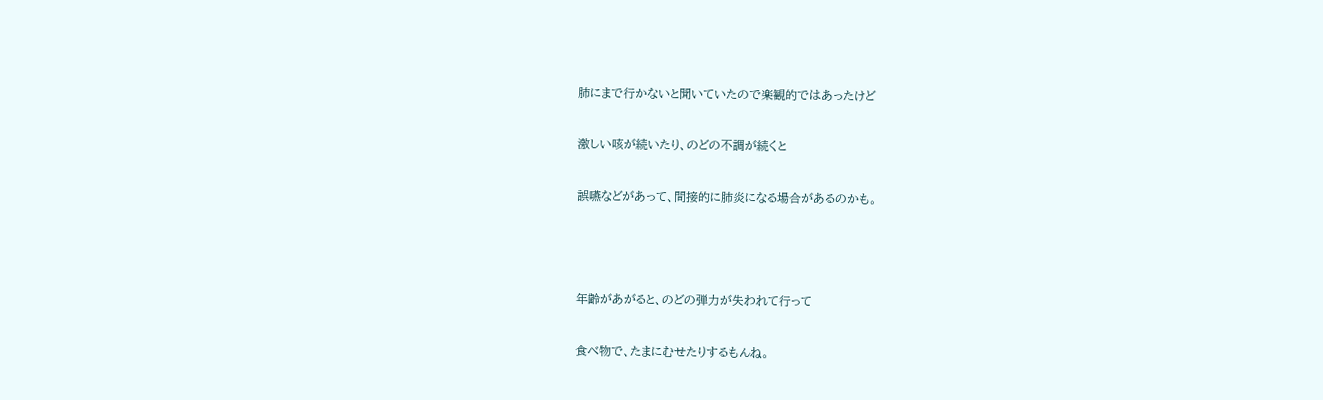肺にまで行かないと聞いていたので楽観的ではあったけど

激しい咳が続いたり、のどの不調が続くと

誤嚥などがあって、間接的に肺炎になる場合があるのかも。



年齢があがると、のどの弾力が失われて行って

食べ物で、たまにむせたりするもんね。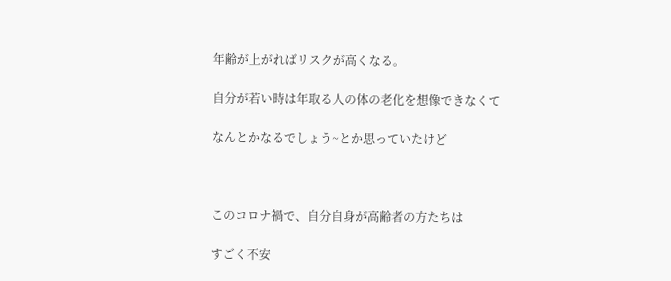年齢が上がればリスクが高くなる。

自分が若い時は年取る人の体の老化を想像できなくて

なんとかなるでしょう~とか思っていたけど



このコロナ禍で、自分自身が高齢者の方たちは

すごく不安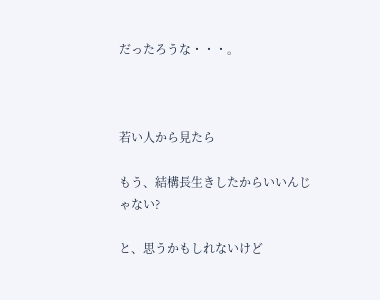だったろうな・・・。



若い人から見たら

もう、結構長生きしたからいいんじゃない?

と、思うかもしれないけど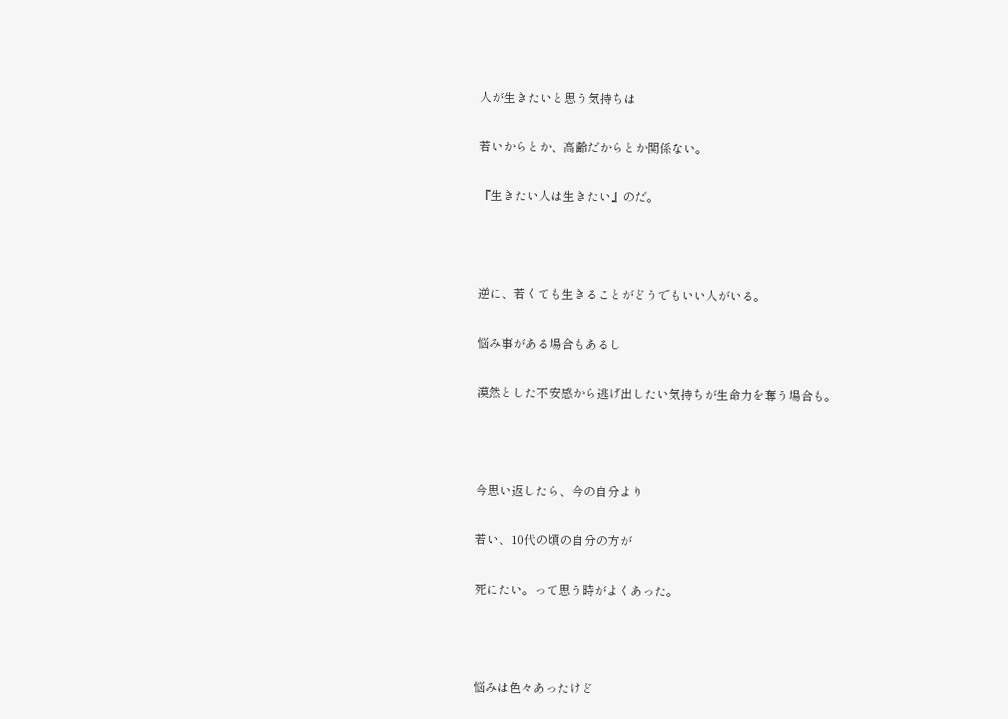人が生きたいと思う気持ちは

若いからとか、高齢だからとか関係ない。

『生きたい人は生きたい』のだ。



逆に、若くても生きることがどうでもいい人がいる。

悩み事がある場合もあるし

漠然とした不安感から逃げ出したい気持ちが生命力を奪う場合も。



今思い返したら、今の自分より

若い、10代の頃の自分の方が

死にたい。って思う時がよくあった。



悩みは色々あったけど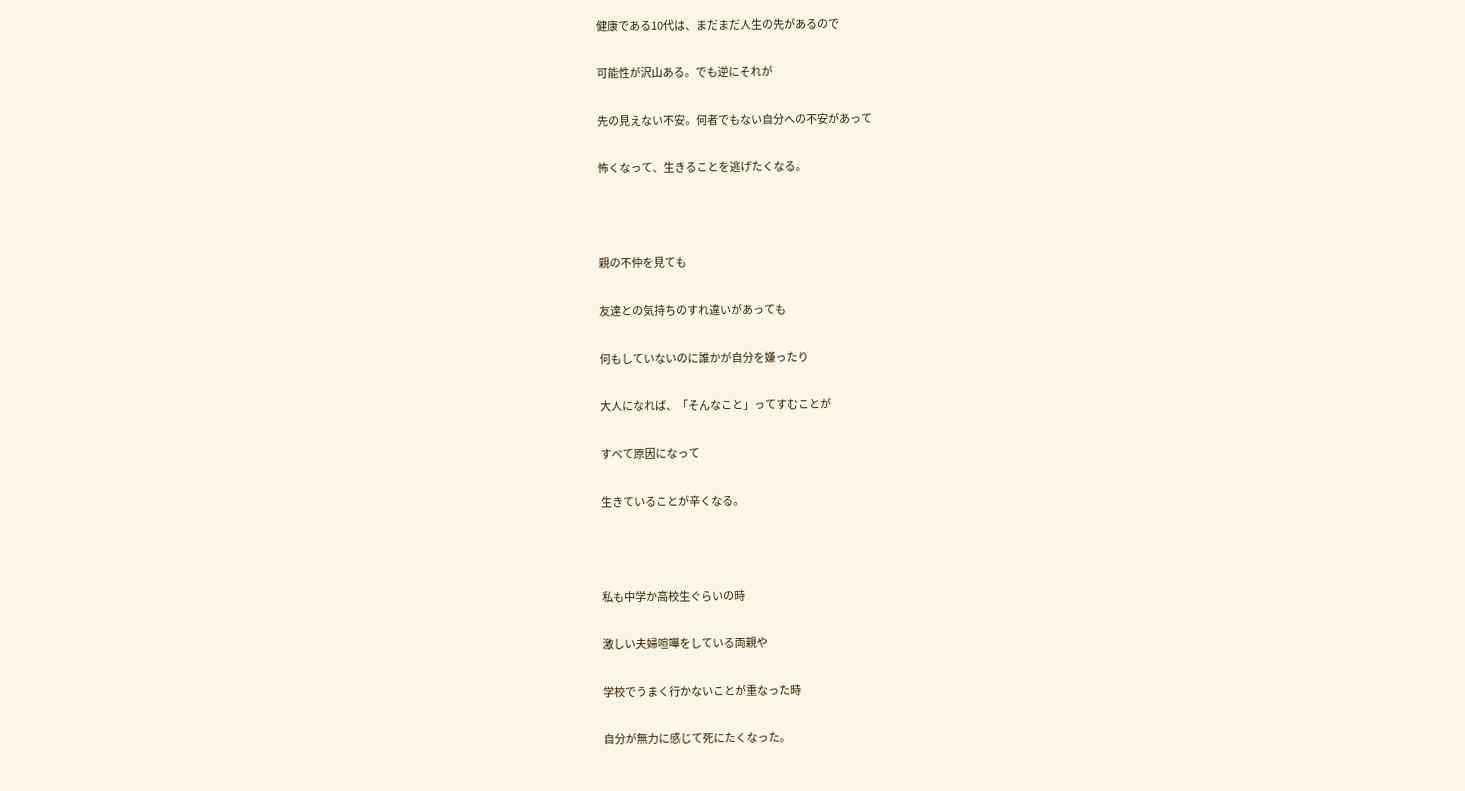健康である10代は、まだまだ人生の先があるので

可能性が沢山ある。でも逆にそれが

先の見えない不安。何者でもない自分への不安があって

怖くなって、生きることを逃げたくなる。



親の不仲を見ても

友達との気持ちのすれ違いがあっても

何もしていないのに誰かが自分を嫌ったり

大人になれば、「そんなこと」ってすむことが

すべて原因になって

生きていることが辛くなる。



私も中学か高校生ぐらいの時

激しい夫婦喧嘩をしている両親や

学校でうまく行かないことが重なった時

自分が無力に感じて死にたくなった。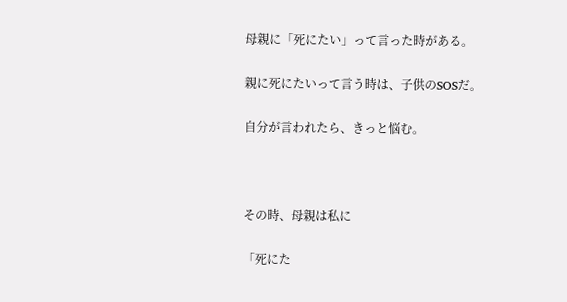母親に「死にたい」って言った時がある。

親に死にたいって言う時は、子供のSOSだ。

自分が言われたら、きっと悩む。



その時、母親は私に

「死にた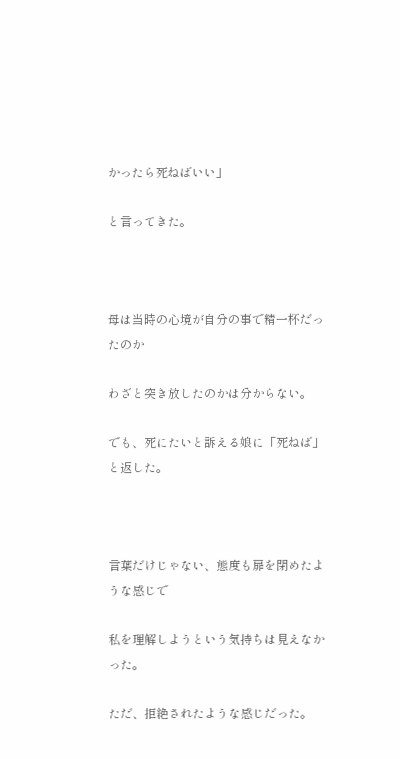かったら死ねばいい」

と言ってきた。



母は当時の心境が自分の事で精一杯だったのか

わざと突き放したのかは分からない。

でも、死にたいと訴える娘に「死ねば」と返した。



言葉だけじゃない、態度も扉を閉めたような感じで

私を理解しようという気持ちは見えなかった。

ただ、拒絶されたような感じだった。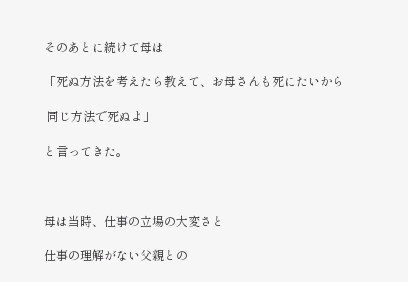そのあとに続けて母は

「死ぬ方法を考えたら教えて、お母さんも死にたいから

 同じ方法で死ぬよ」

と言ってきた。



母は当時、仕事の立場の大変さと

仕事の理解がない父親との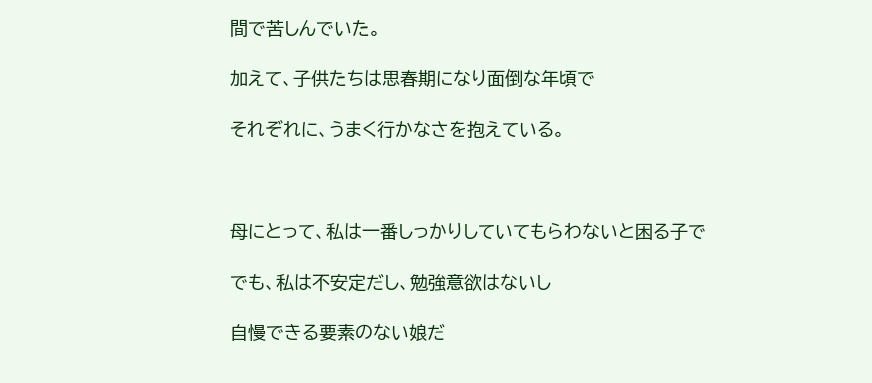間で苦しんでいた。

加えて、子供たちは思春期になり面倒な年頃で

それぞれに、うまく行かなさを抱えている。



母にとって、私は一番しっかりしていてもらわないと困る子で

でも、私は不安定だし、勉強意欲はないし

自慢できる要素のない娘だ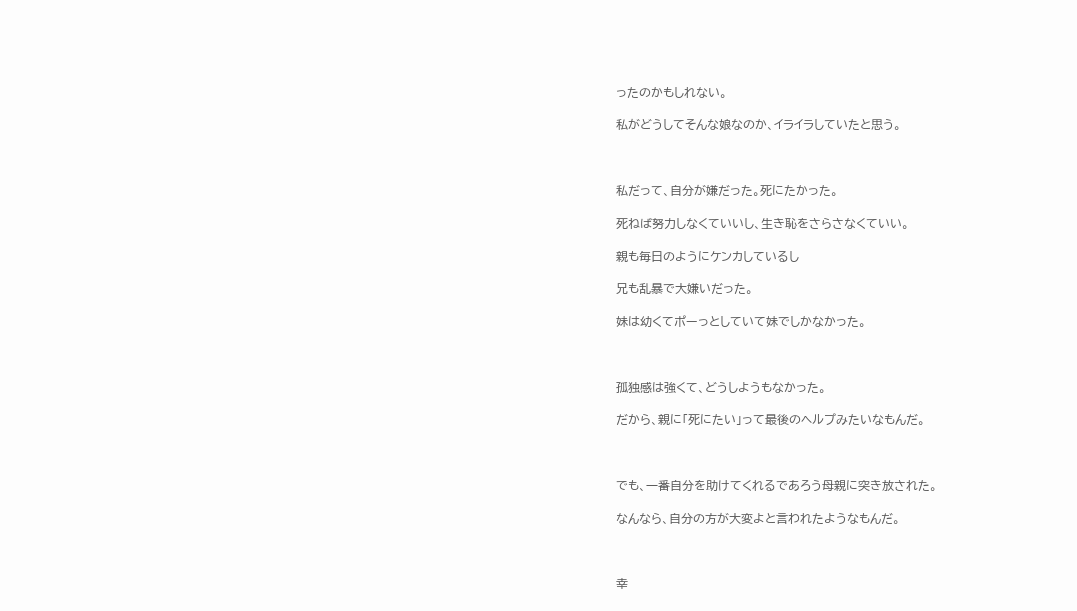ったのかもしれない。

私がどうしてそんな娘なのか、イライラしていたと思う。



私だって、自分が嫌だった。死にたかった。

死ねば努力しなくていいし、生き恥をさらさなくていい。

親も毎日のようにケンカしているし

兄も乱暴で大嫌いだった。

妹は幼くてポーっとしていて妹でしかなかった。



孤独感は強くて、どうしようもなかった。

だから、親に「死にたい」って最後のヘルプみたいなもんだ。



でも、一番自分を助けてくれるであろう母親に突き放された。

なんなら、自分の方が大変よと言われたようなもんだ。



幸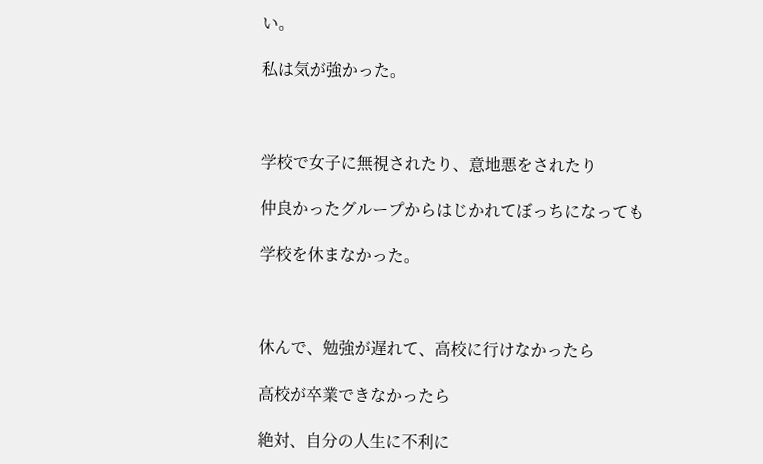い。

私は気が強かった。



学校で女子に無視されたり、意地悪をされたり

仲良かったグループからはじかれてぼっちになっても

学校を休まなかった。



休んで、勉強が遅れて、高校に行けなかったら

高校が卒業できなかったら

絶対、自分の人生に不利に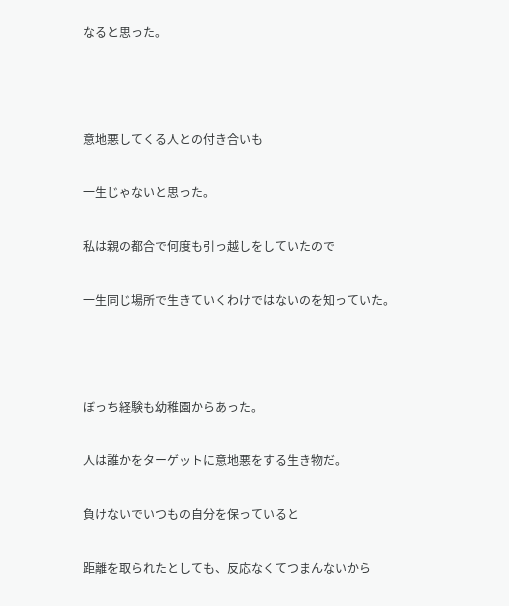なると思った。



意地悪してくる人との付き合いも

一生じゃないと思った。

私は親の都合で何度も引っ越しをしていたので

一生同じ場所で生きていくわけではないのを知っていた。



ぼっち経験も幼稚園からあった。

人は誰かをターゲットに意地悪をする生き物だ。

負けないでいつもの自分を保っていると

距離を取られたとしても、反応なくてつまんないから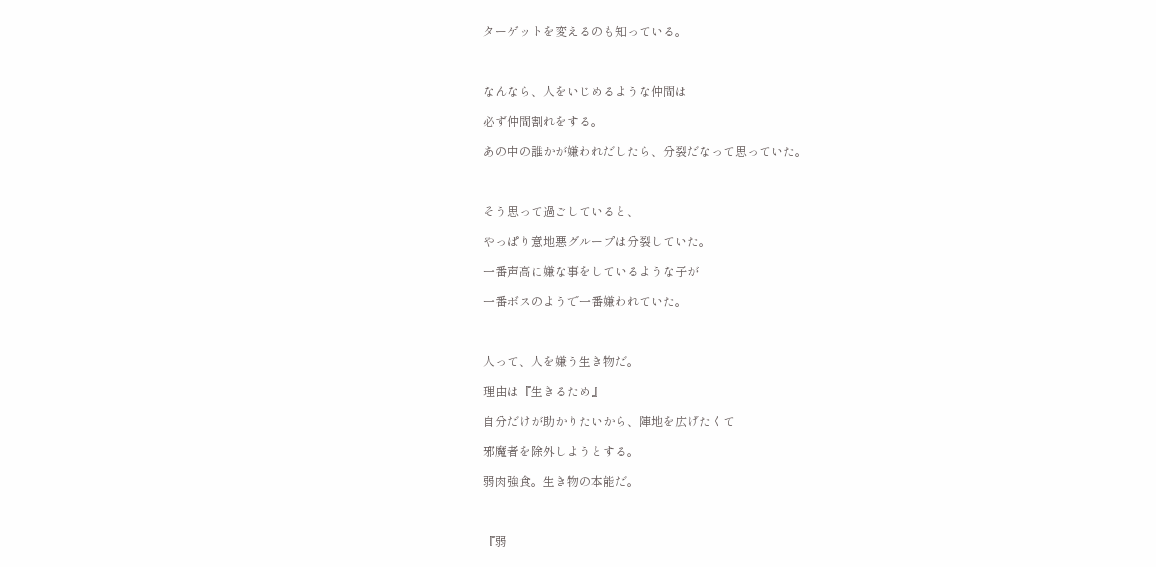ターゲットを変えるのも知っている。



なんなら、人をいじめるような仲間は

必ず仲間割れをする。

あの中の誰かが嫌われだしたら、分裂だなって思っていた。



そう思って過ごしていると、

やっぱり意地悪グループは分裂していた。

一番声高に嫌な事をしているような子が

一番ボスのようで一番嫌われていた。



人って、人を嫌う生き物だ。

理由は『生きるため』

自分だけが助かりたいから、陣地を広げたくて

邪魔者を除外しようとする。

弱肉強食。生き物の本能だ。



『弱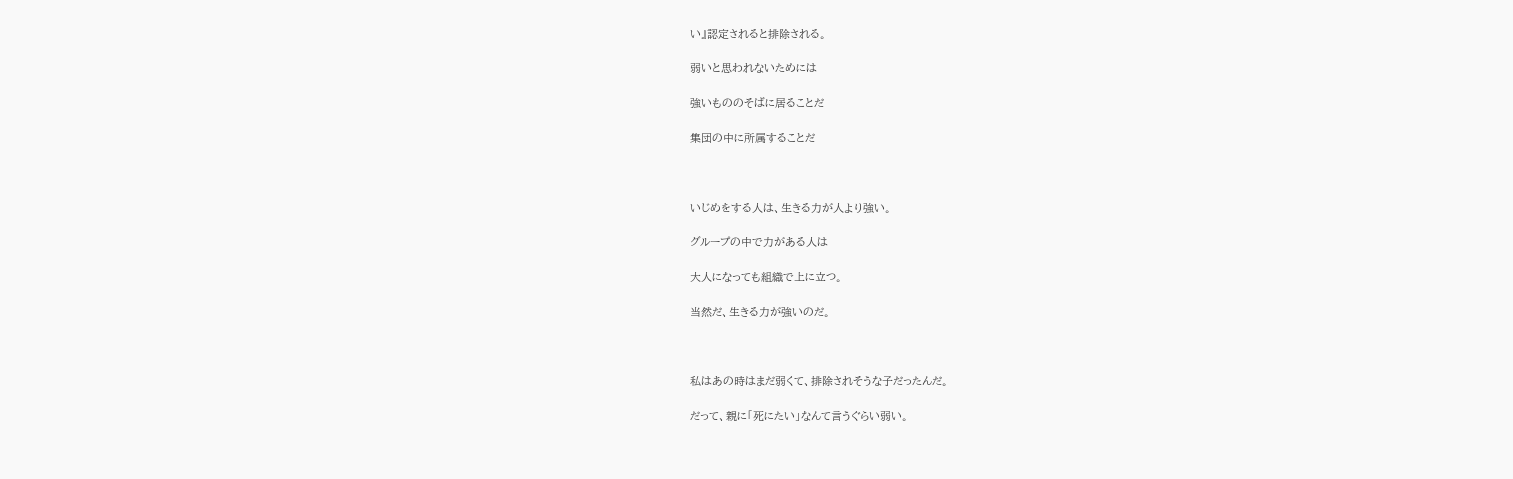い』認定されると排除される。

弱いと思われないためには

強いもののそばに居ることだ

集団の中に所属することだ



いじめをする人は、生きる力が人より強い。

グループの中で力がある人は

大人になっても組織で上に立つ。

当然だ、生きる力が強いのだ。



私はあの時はまだ弱くて、排除されそうな子だったんだ。

だって、親に「死にたい」なんて言うぐらい弱い。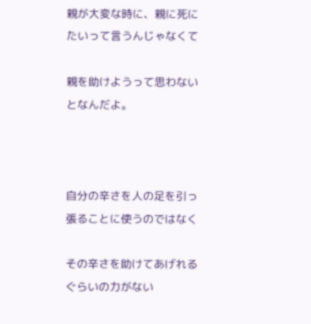親が大変な時に、親に死にたいって言うんじゃなくて

親を助けようって思わないとなんだよ。



自分の辛さを人の足を引っ張ることに使うのではなく

その辛さを助けてあげれるぐらいの力がない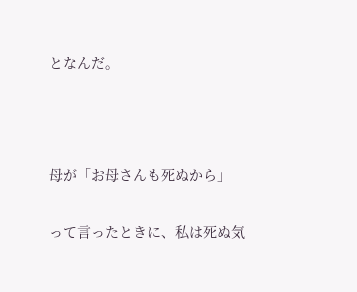となんだ。



母が「お母さんも死ぬから」

って言ったときに、私は死ぬ気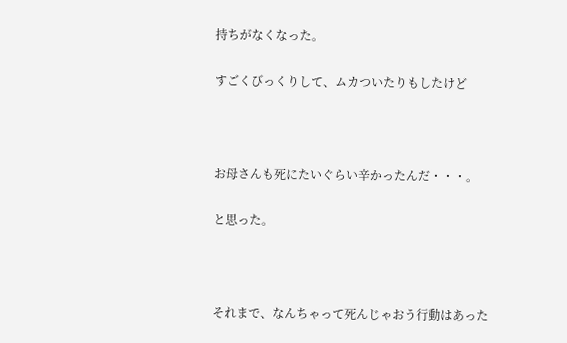持ちがなくなった。

すごくびっくりして、ムカついたりもしたけど



お母さんも死にたいぐらい辛かったんだ・・・。

と思った。



それまで、なんちゃって死んじゃおう行動はあった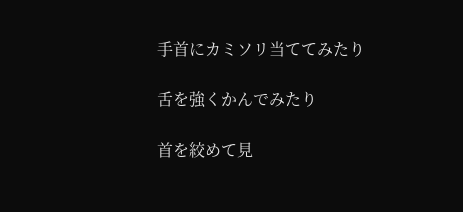手首にカミソリ当ててみたり

舌を強くかんでみたり

首を絞めて見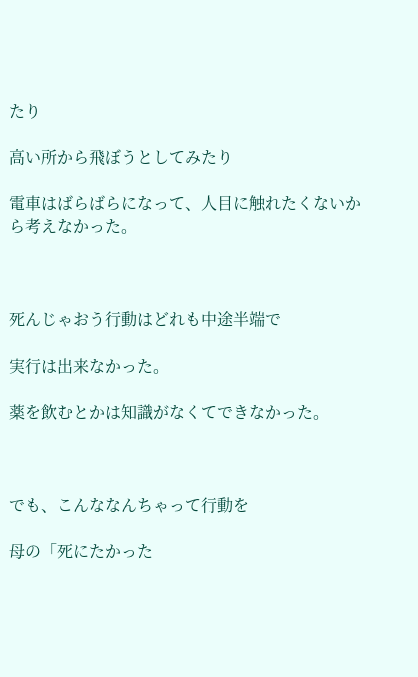たり

高い所から飛ぼうとしてみたり

電車はばらばらになって、人目に触れたくないから考えなかった。



死んじゃおう行動はどれも中途半端で

実行は出来なかった。

薬を飲むとかは知識がなくてできなかった。



でも、こんななんちゃって行動を

母の「死にたかった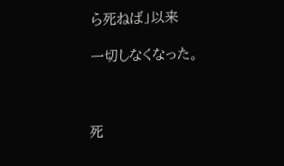ら死ねば」以来

一切しなくなった。



死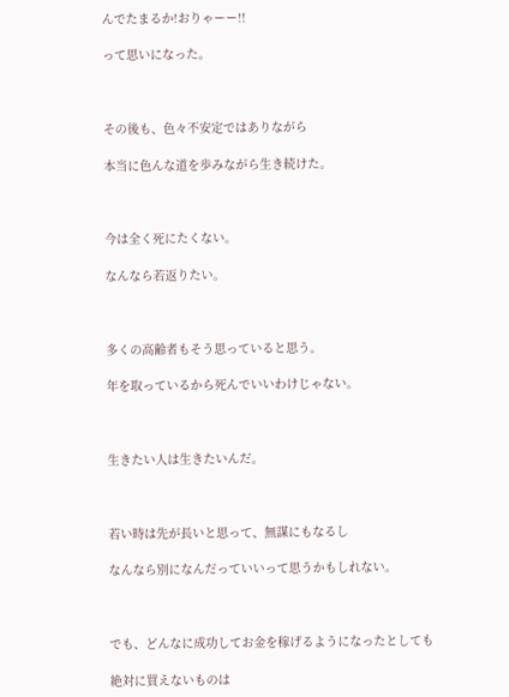んでたまるか!おりゃーー!!

って思いになった。



その後も、色々不安定ではありながら

本当に色んな道を歩みながら生き続けた。



今は全く死にたくない。

なんなら若返りたい。



多くの高齢者もそう思っていると思う。

年を取っているから死んでいいわけじゃない。



生きたい人は生きたいんだ。



若い時は先が長いと思って、無謀にもなるし

なんなら別になんだっていいって思うかもしれない。



でも、どんなに成功してお金を稼げるようになったとしても

絶対に買えないものは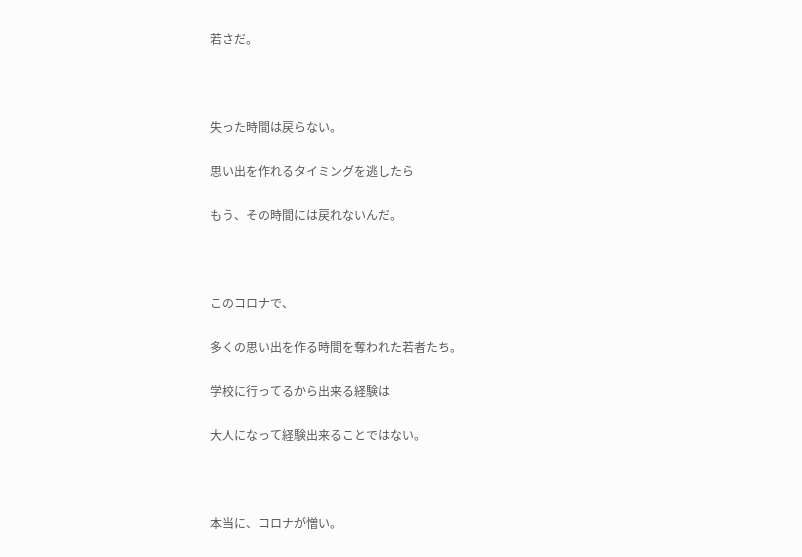若さだ。



失った時間は戻らない。

思い出を作れるタイミングを逃したら

もう、その時間には戻れないんだ。



このコロナで、

多くの思い出を作る時間を奪われた若者たち。

学校に行ってるから出来る経験は

大人になって経験出来ることではない。



本当に、コロナが憎い。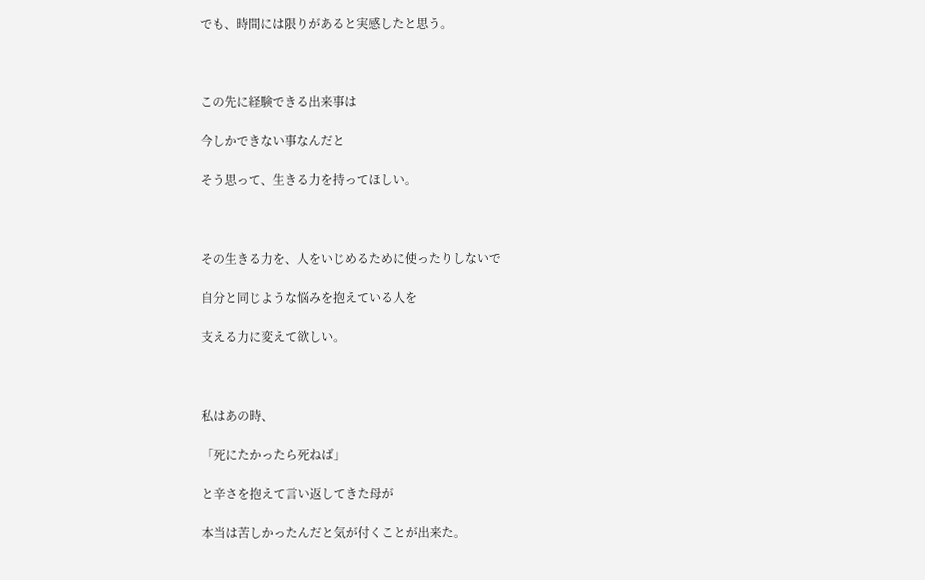でも、時間には限りがあると実感したと思う。



この先に経験できる出来事は

今しかできない事なんだと

そう思って、生きる力を持ってほしい。



その生きる力を、人をいじめるために使ったりしないで

自分と同じような悩みを抱えている人を

支える力に変えて欲しい。



私はあの時、

「死にたかったら死ねば」

と辛さを抱えて言い返してきた母が

本当は苦しかったんだと気が付くことが出来た。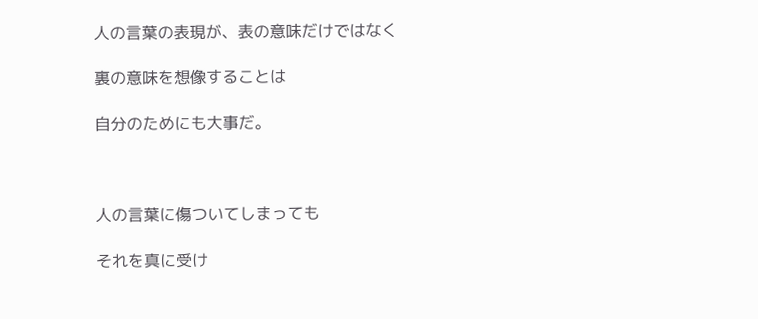人の言葉の表現が、表の意味だけではなく

裏の意味を想像することは

自分のためにも大事だ。



人の言葉に傷ついてしまっても

それを真に受け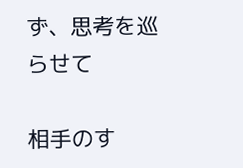ず、思考を巡らせて

相手のす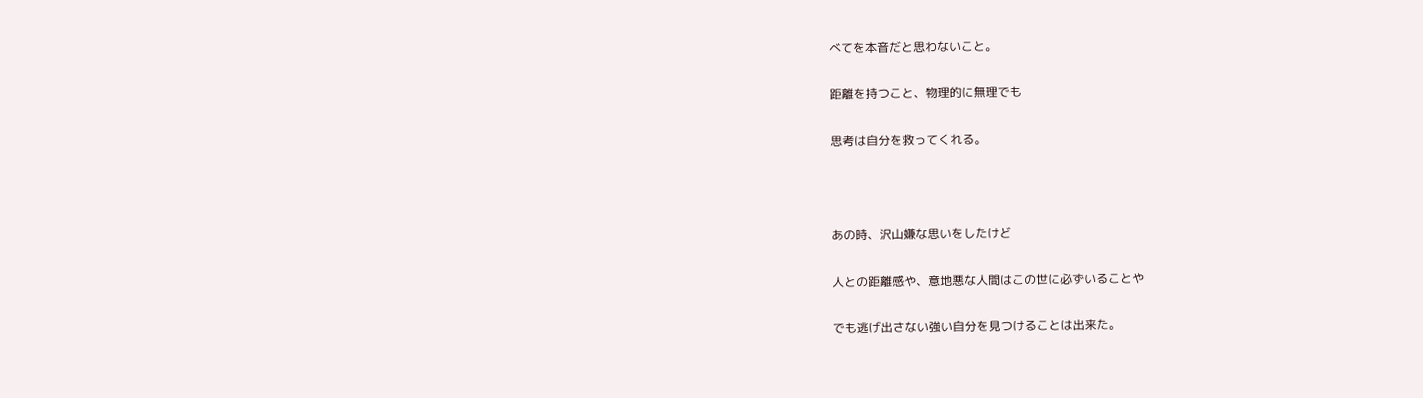べてを本音だと思わないこと。

距離を持つこと、物理的に無理でも

思考は自分を救ってくれる。



あの時、沢山嫌な思いをしたけど

人との距離感や、意地悪な人間はこの世に必ずいることや

でも逃げ出さない強い自分を見つけることは出来た。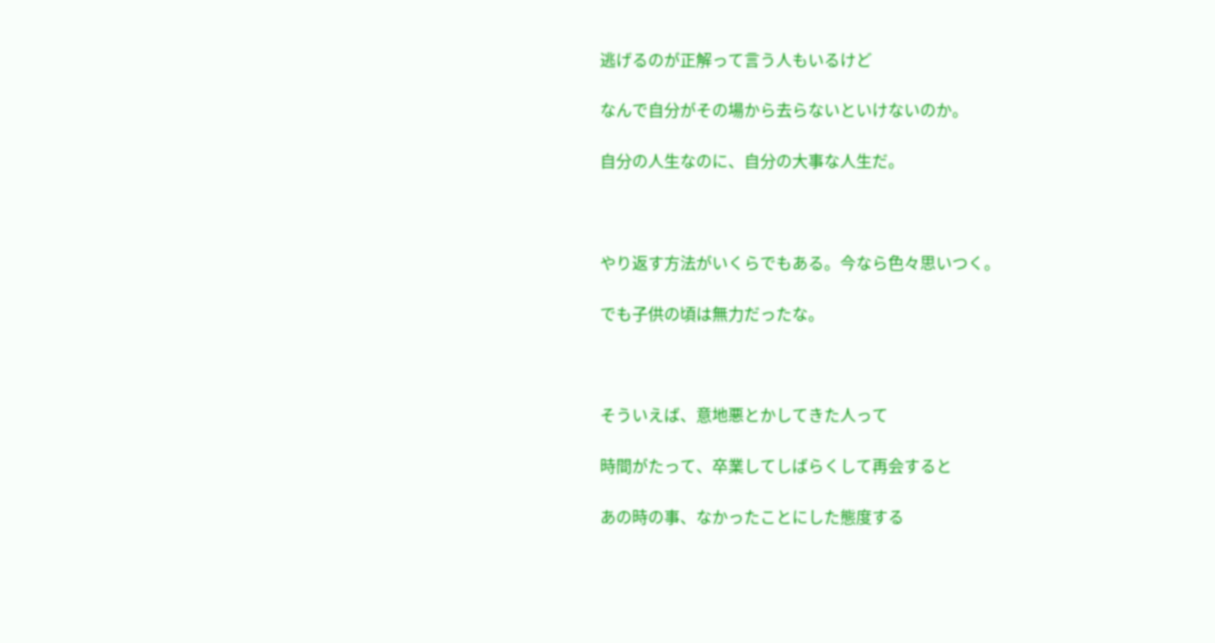逃げるのが正解って言う人もいるけど

なんで自分がその場から去らないといけないのか。

自分の人生なのに、自分の大事な人生だ。



やり返す方法がいくらでもある。今なら色々思いつく。

でも子供の頃は無力だったな。



そういえば、意地悪とかしてきた人って

時間がたって、卒業してしばらくして再会すると

あの時の事、なかったことにした態度する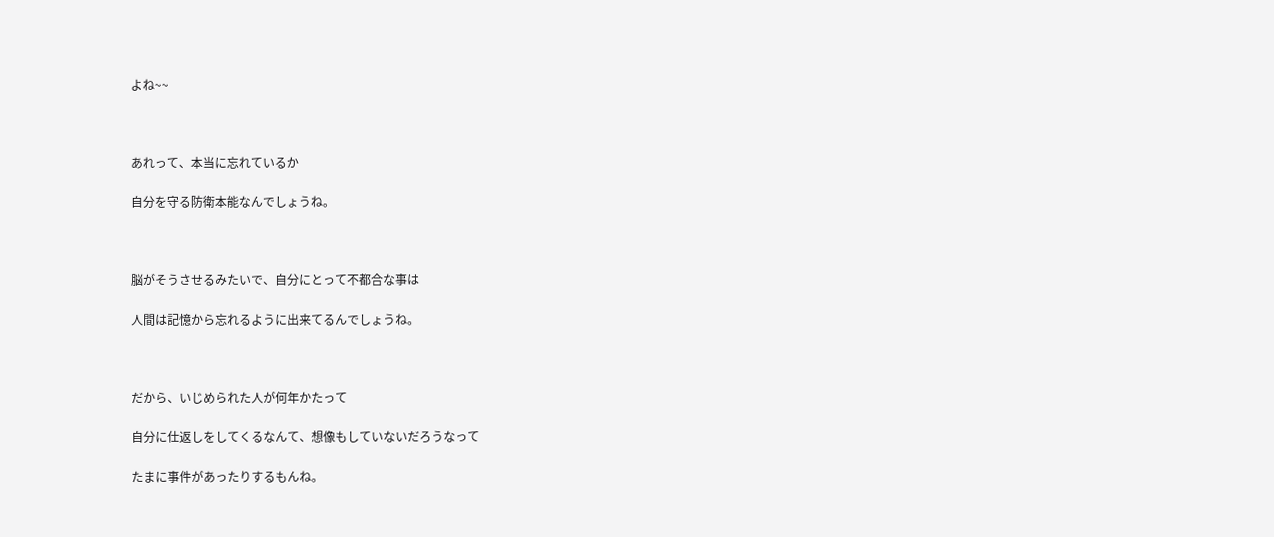よね~~



あれって、本当に忘れているか

自分を守る防衛本能なんでしょうね。



脳がそうさせるみたいで、自分にとって不都合な事は

人間は記憶から忘れるように出来てるんでしょうね。



だから、いじめられた人が何年かたって

自分に仕返しをしてくるなんて、想像もしていないだろうなって

たまに事件があったりするもんね。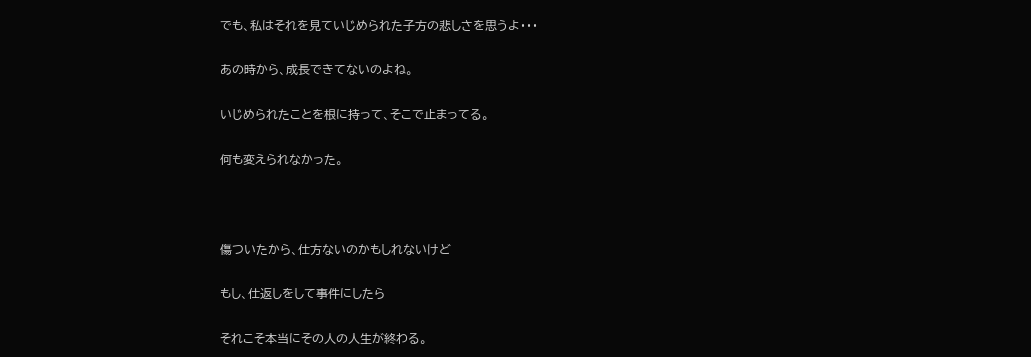でも、私はそれを見ていじめられた子方の悲しさを思うよ・・・

あの時から、成長できてないのよね。

いじめられたことを根に持って、そこで止まってる。

何も変えられなかった。



傷ついたから、仕方ないのかもしれないけど

もし、仕返しをして事件にしたら

それこそ本当にその人の人生が終わる。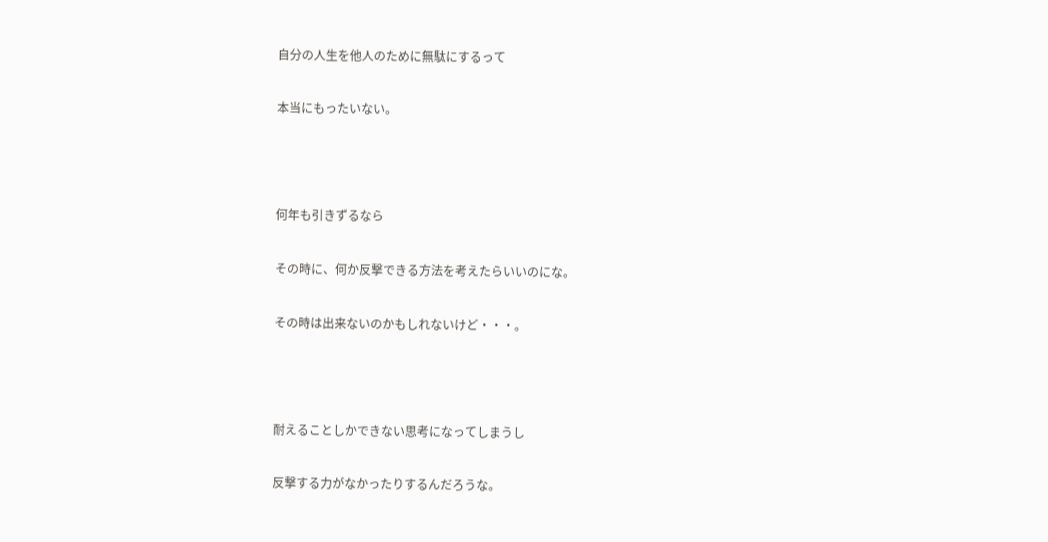自分の人生を他人のために無駄にするって

本当にもったいない。



何年も引きずるなら

その時に、何か反撃できる方法を考えたらいいのにな。

その時は出来ないのかもしれないけど・・・。



耐えることしかできない思考になってしまうし

反撃する力がなかったりするんだろうな。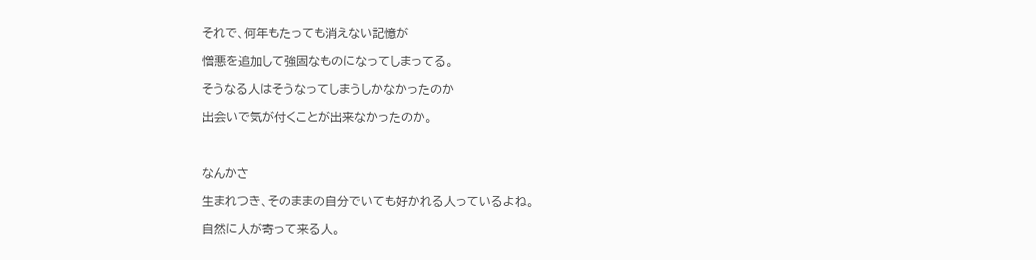それで、何年もたっても消えない記憶が

憎悪を追加して強固なものになってしまってる。

そうなる人はそうなってしまうしかなかったのか

出会いで気が付くことが出来なかったのか。



なんかさ

生まれつき、そのままの自分でいても好かれる人っているよね。

自然に人が寄って来る人。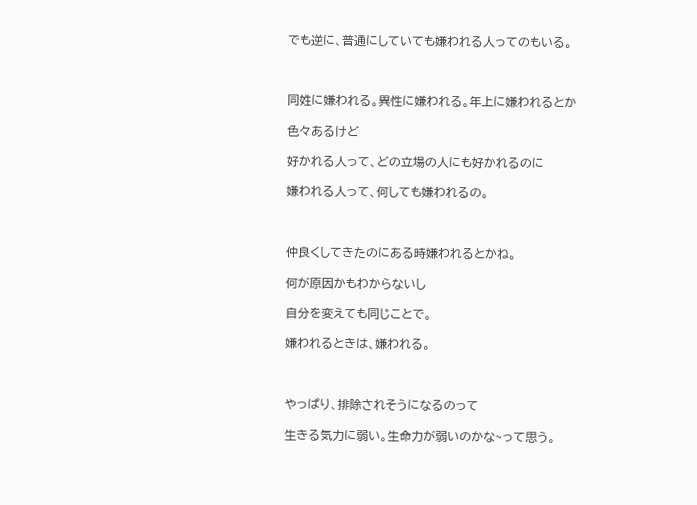でも逆に、普通にしていても嫌われる人ってのもいる。



同姓に嫌われる。異性に嫌われる。年上に嫌われるとか

色々あるけど

好かれる人って、どの立場の人にも好かれるのに

嫌われる人って、何しても嫌われるの。



仲良くしてきたのにある時嫌われるとかね。

何が原因かもわからないし

自分を変えても同じことで。

嫌われるときは、嫌われる。



やっぱり、排除されそうになるのって

生きる気力に弱い。生命力が弱いのかな~って思う。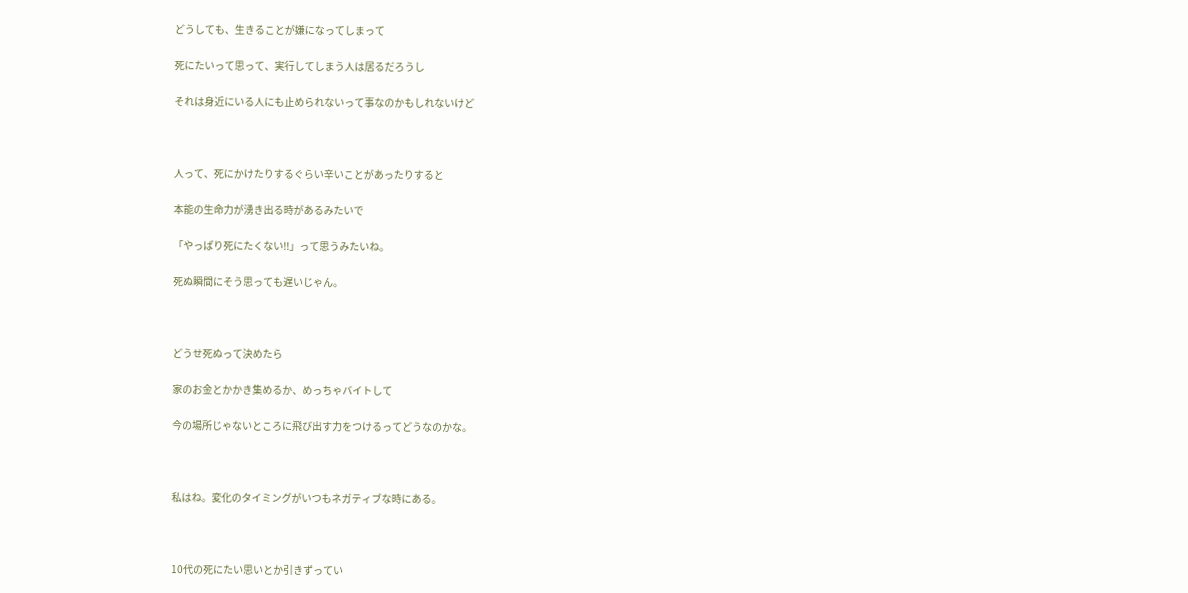どうしても、生きることが嫌になってしまって

死にたいって思って、実行してしまう人は居るだろうし

それは身近にいる人にも止められないって事なのかもしれないけど



人って、死にかけたりするぐらい辛いことがあったりすると

本能の生命力が湧き出る時があるみたいで

「やっぱり死にたくない!!」って思うみたいね。

死ぬ瞬間にそう思っても遅いじゃん。



どうせ死ぬって決めたら

家のお金とかかき集めるか、めっちゃバイトして

今の場所じゃないところに飛び出す力をつけるってどうなのかな。



私はね。変化のタイミングがいつもネガティブな時にある。



10代の死にたい思いとか引きずってい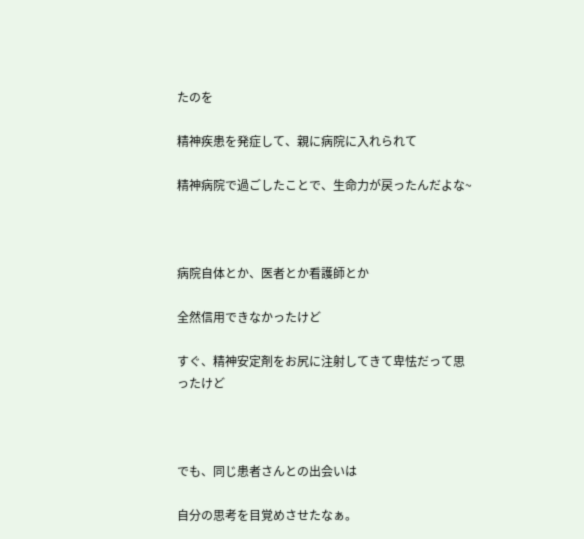たのを

精神疾患を発症して、親に病院に入れられて

精神病院で過ごしたことで、生命力が戻ったんだよな~



病院自体とか、医者とか看護師とか

全然信用できなかったけど

すぐ、精神安定剤をお尻に注射してきて卑怯だって思ったけど



でも、同じ患者さんとの出会いは

自分の思考を目覚めさせたなぁ。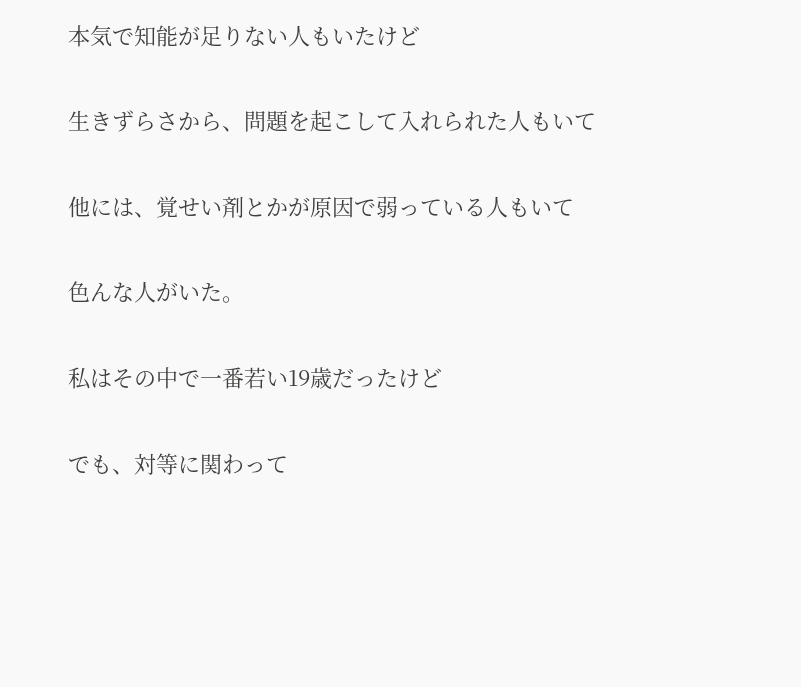本気で知能が足りない人もいたけど

生きずらさから、問題を起こして入れられた人もいて

他には、覚せい剤とかが原因で弱っている人もいて

色んな人がいた。

私はその中で一番若い19歳だったけど

でも、対等に関わって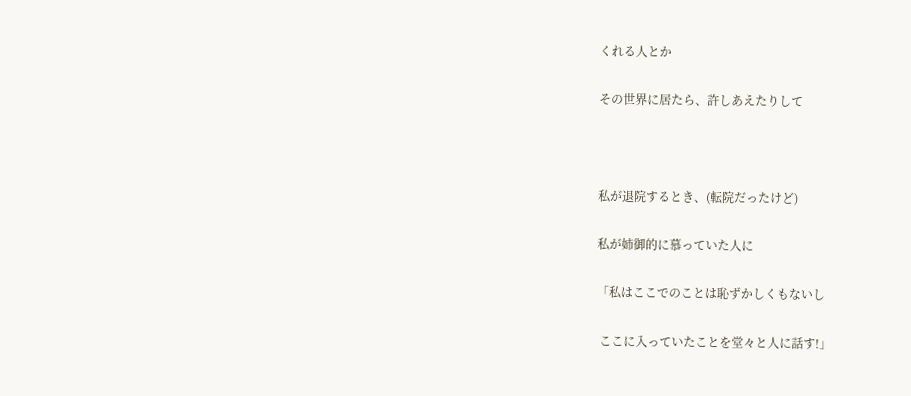くれる人とか

その世界に居たら、許しあえたりして



私が退院するとき、(転院だったけど)

私が姉御的に慕っていた人に

「私はここでのことは恥ずかしくもないし

 ここに入っていたことを堂々と人に話す!」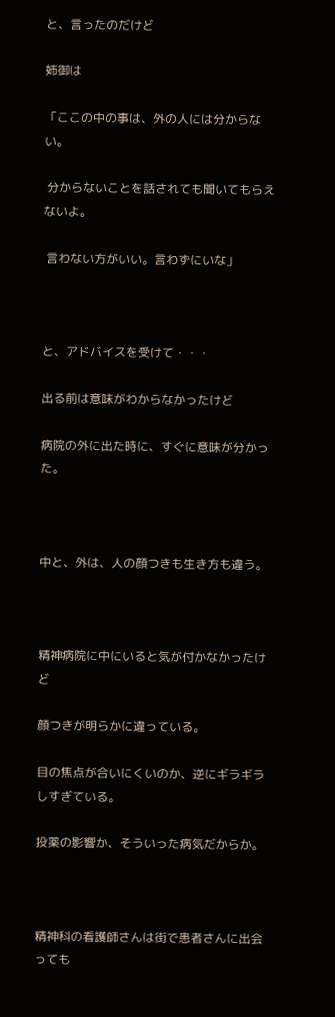と、言ったのだけど

姉御は

「ここの中の事は、外の人には分からない。

 分からないことを話されても聞いてもらえないよ。

 言わない方がいい。言わずにいな」



と、アドバイスを受けて・・・

出る前は意味がわからなかったけど

病院の外に出た時に、すぐに意味が分かった。



中と、外は、人の顔つきも生き方も違う。



精神病院に中にいると気が付かなかったけど

顔つきが明らかに違っている。

目の焦点が合いにくいのか、逆にギラギラしすぎている。

投薬の影響か、そういった病気だからか。



精神科の看護師さんは街で患者さんに出会っても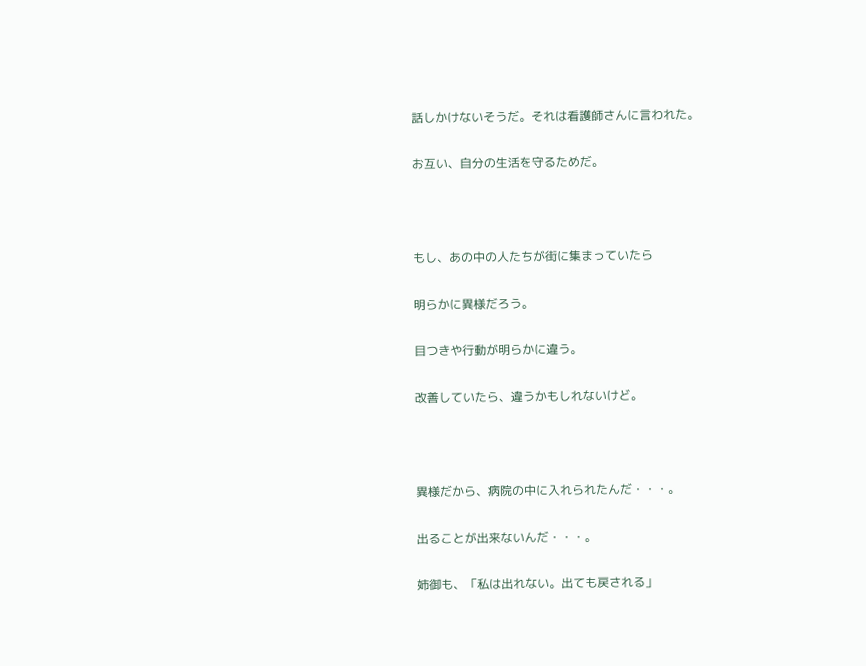話しかけないそうだ。それは看護師さんに言われた。

お互い、自分の生活を守るためだ。



もし、あの中の人たちが街に集まっていたら

明らかに異様だろう。

目つきや行動が明らかに違う。

改善していたら、違うかもしれないけど。



異様だから、病院の中に入れられたんだ・・・。

出ることが出来ないんだ・・・。

姉御も、「私は出れない。出ても戻される」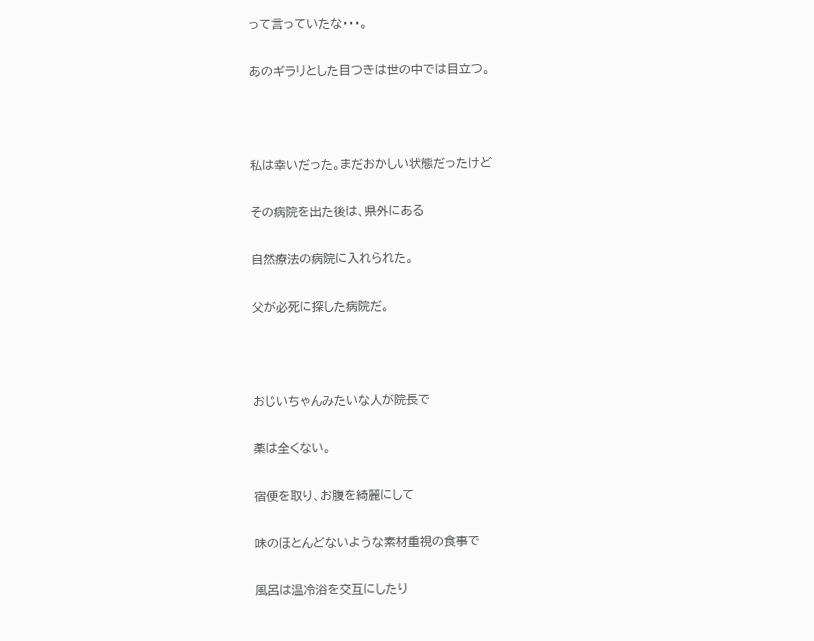って言っていたな・・・。

あのギラリとした目つきは世の中では目立つ。



私は幸いだった。まだおかしい状態だったけど

その病院を出た後は、県外にある

自然療法の病院に入れられた。

父が必死に探した病院だ。



おじいちゃんみたいな人が院長で

薬は全くない。

宿便を取り、お腹を綺麗にして

味のほとんどないような素材重視の食事で

風呂は温冷浴を交互にしたり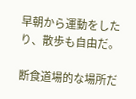早朝から運動をしたり、散歩も自由だ。

断食道場的な場所だ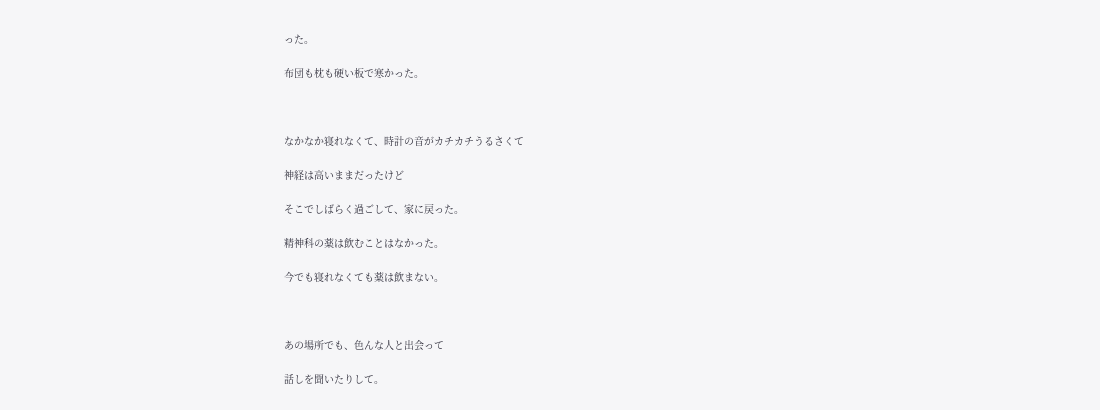った。

布団も枕も硬い板で寒かった。



なかなか寝れなくて、時計の音がカチカチうるさくて

神経は高いままだったけど

そこでしばらく過ごして、家に戻った。

精神科の薬は飲むことはなかった。

今でも寝れなくても薬は飲まない。



あの場所でも、色んな人と出会って

話しを聞いたりして。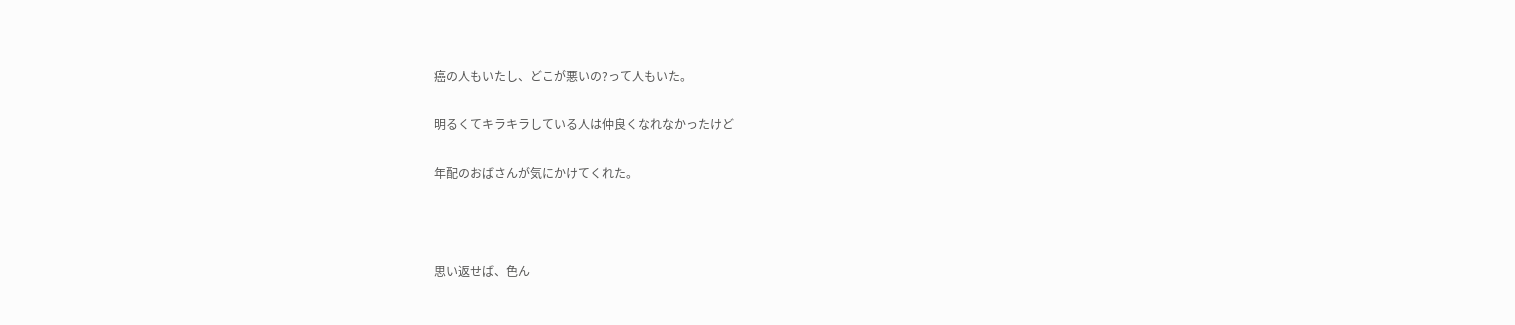癌の人もいたし、どこが悪いの?って人もいた。

明るくてキラキラしている人は仲良くなれなかったけど

年配のおばさんが気にかけてくれた。



思い返せば、色ん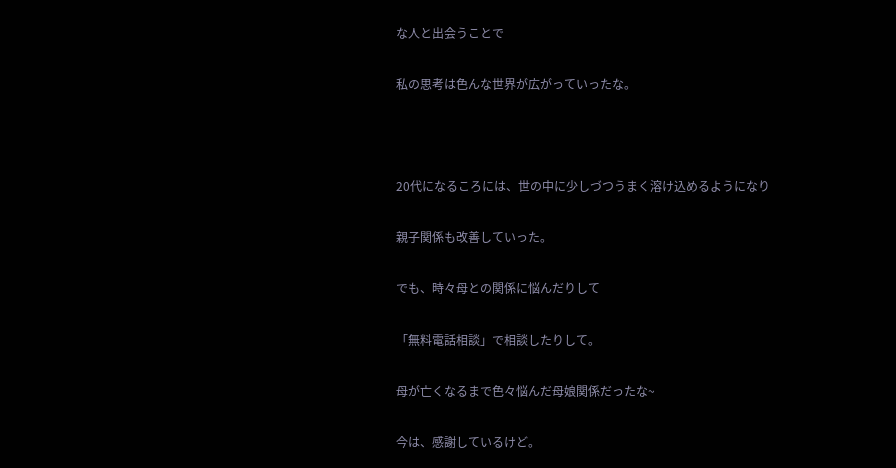な人と出会うことで

私の思考は色んな世界が広がっていったな。



20代になるころには、世の中に少しづつうまく溶け込めるようになり

親子関係も改善していった。

でも、時々母との関係に悩んだりして

「無料電話相談」で相談したりして。

母が亡くなるまで色々悩んだ母娘関係だったな~

今は、感謝しているけど。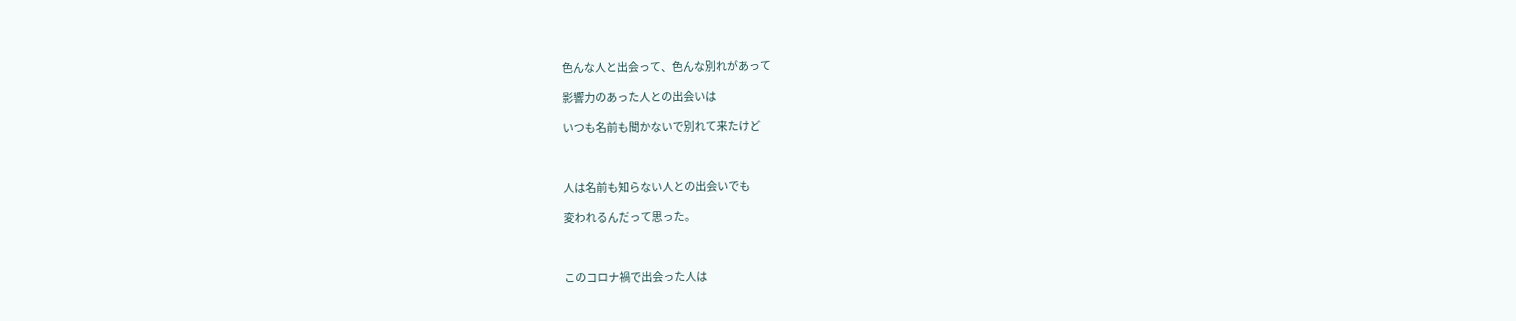色んな人と出会って、色んな別れがあって

影響力のあった人との出会いは

いつも名前も聞かないで別れて来たけど



人は名前も知らない人との出会いでも

変われるんだって思った。



このコロナ禍で出会った人は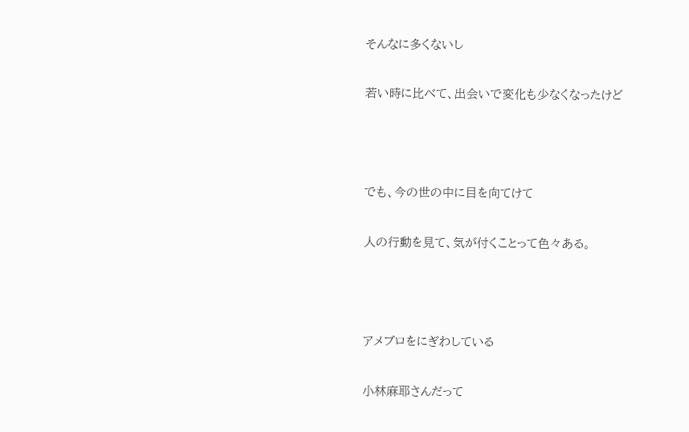そんなに多くないし

若い時に比べて、出会いで変化も少なくなったけど



でも、今の世の中に目を向てけて

人の行動を見て、気が付くことって色々ある。



アメブロをにぎわしている

小林麻耶さんだって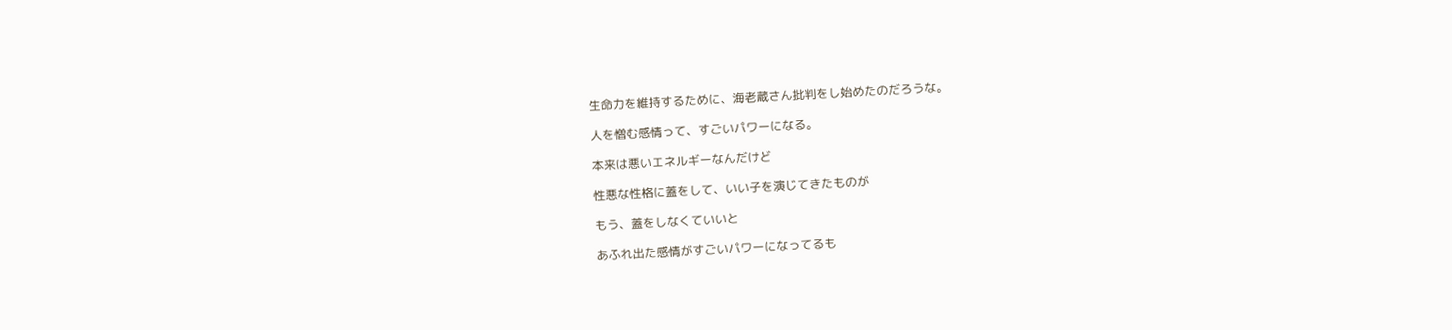生命力を維持するために、海老蔵さん批判をし始めたのだろうな。

人を憎む感情って、すごいパワーになる。

本来は悪いエネルギーなんだけど

性悪な性格に蓋をして、いい子を演じてきたものが

もう、蓋をしなくていいと

あふれ出た感情がすごいパワーになってるも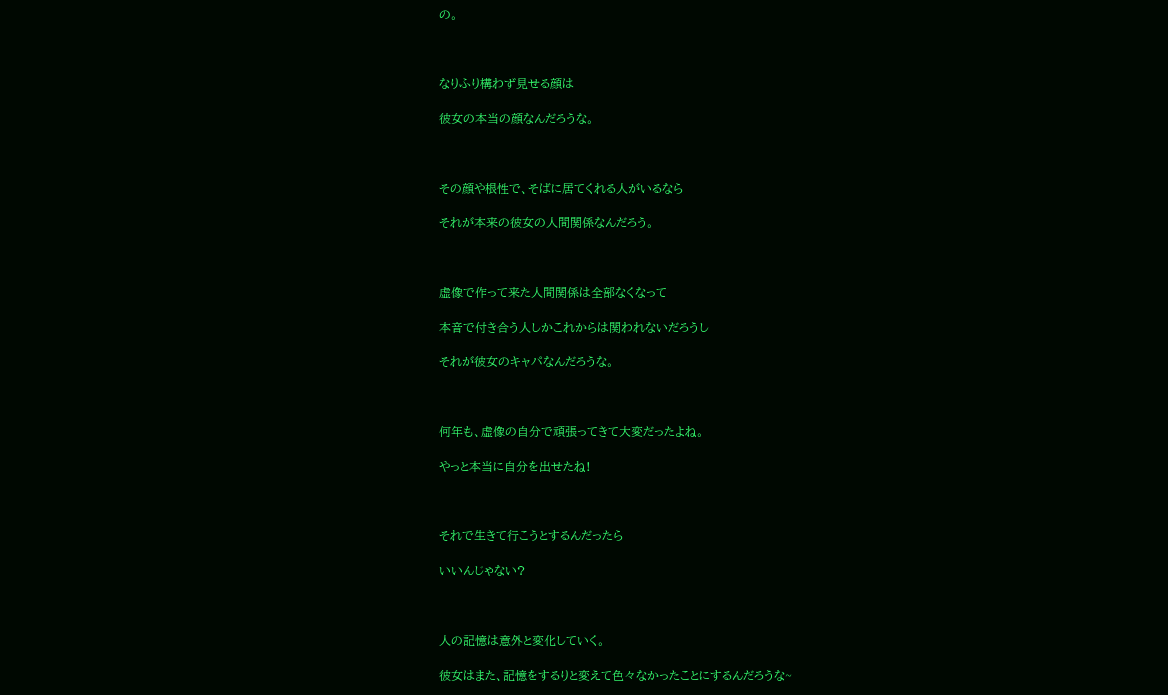の。



なりふり構わず見せる顔は

彼女の本当の顔なんだろうな。



その顔や根性で、そばに居てくれる人がいるなら

それが本来の彼女の人間関係なんだろう。



虚像で作って来た人間関係は全部なくなって

本音で付き合う人しかこれからは関われないだろうし

それが彼女のキャパなんだろうな。



何年も、虚像の自分で頑張ってきて大変だったよね。

やっと本当に自分を出せたね!



それで生きて行こうとするんだったら

いいんじゃない?



人の記憶は意外と変化していく。

彼女はまた、記憶をするりと変えて色々なかったことにするんだろうな~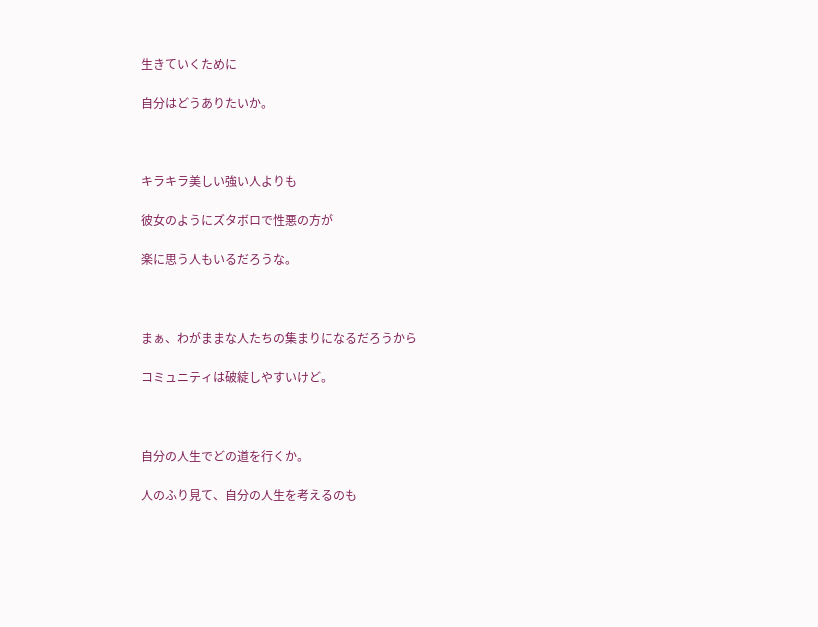生きていくために

自分はどうありたいか。



キラキラ美しい強い人よりも

彼女のようにズタボロで性悪の方が

楽に思う人もいるだろうな。



まぁ、わがままな人たちの集まりになるだろうから

コミュニティは破綻しやすいけど。



自分の人生でどの道を行くか。

人のふり見て、自分の人生を考えるのも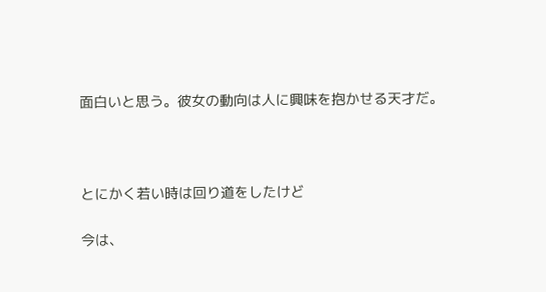面白いと思う。彼女の動向は人に興味を抱かせる天才だ。



とにかく若い時は回り道をしたけど

今は、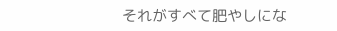それがすべて肥やしにな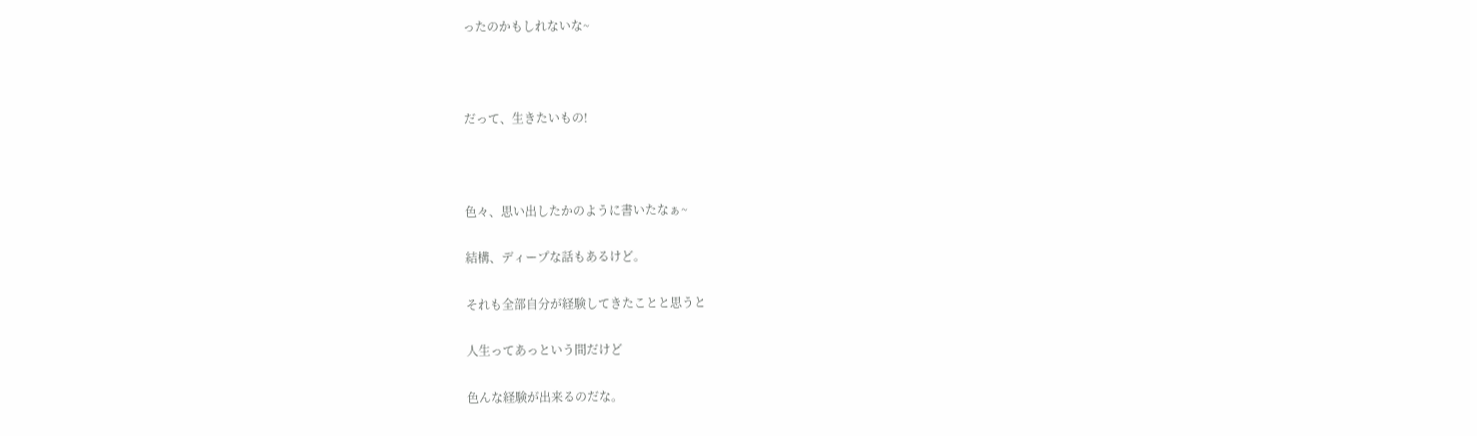ったのかもしれないな~



だって、生きたいもの!



色々、思い出したかのように書いたなぁ~

結構、ディープな話もあるけど。

それも全部自分が経験してきたことと思うと

人生ってあっという間だけど

色んな経験が出来るのだな。